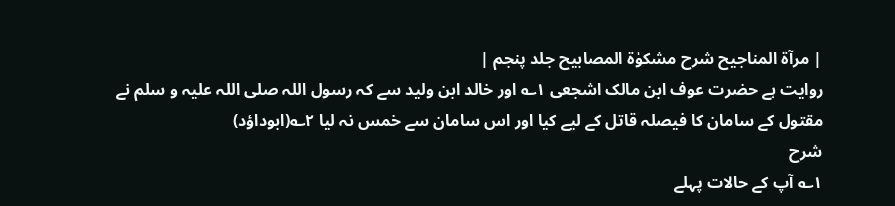| مرآۃ المناجیح شرح مشکوٰۃ المصابیح جلد پنجم |
روایت ہے حضرت عوف ابن مالک اشجعی ۱؎ اور خالد ابن ولید سے کہ رسول اللہ صلی اللہ علیہ و سلم نے مقتول کے سامان کا فیصلہ قاتل کے لیے کیا اور اس سامان سے خمس نہ لیا ۲؎(ابوداؤد)
شرح
۱؎ آپ کے حالات پہلے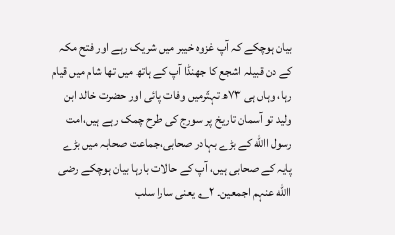بیان ہوچکے کہ آپ غزوہ خیبر میں شریک رہے اور فتح مکہ کے دن قبیلہ اشجع کا جھنڈا آپ کے ہاتھ میں تھا شام میں قیام رہا، وہاں ہی ۷۳ھ تہتّرمیں وفات پائی اور حضرت خالد ابن ولید تو آسمان تاریخ پر سورج کی طرح چمک رہے ہیں،امت رسول االله کے بڑے بہادر صحابی،جماعت صحابہ میں بڑے پایہ کے صحابی ہیں، آپ کے حالات بارہا بیان ہوچکے رضی االله عنہم اجمعین۔ ۲؎ یعنی سارا سلب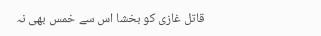قاتل غازی کو بخشا اس سے خمس بھی نہ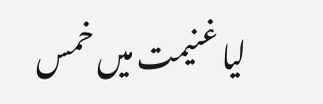لیا غنیمت میں خمس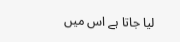لیا جاتا ہے اس میں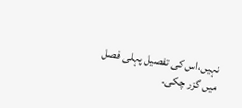نہیں،اس کی تفصیل پہلی فصل میں گزر چکی۔